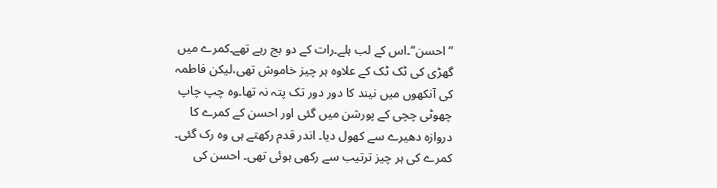”احسن“۔اس کے لب ہلے۔رات کے دو بج رہے تھے۔کمرے میں گھڑی کی ٹک ٹک کے علاوہ ہر چیز خاموش تھی،لیکن فاطمہ کی آنکھوں میں نیند کا دور دور تک پتہ نہ تھا۔وہ چپ چاپ چھوٹی چچی کے پورشن میں گئی اور احسن کے کمرے کا دروازہ دھیرے سے کھول دیا۔ اندر قدم رکھتے ہی وہ رک گئی۔ کمرے کی ہر چیز ترتیب سے رکھی ہوئی تھی۔ احسن کی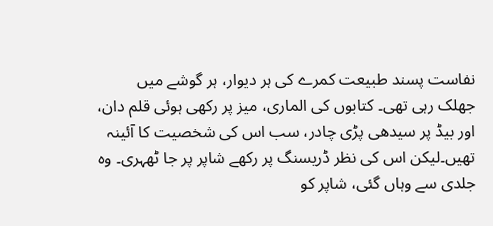نفاست پسند طبیعت کمرے کی ہر دیوار، ہر گوشے میں جھلک رہی تھی۔ کتابوں کی الماری، میز پر رکھی ہوئی قلم دان، اور بیڈ پر سیدھی پڑی چادر، سب اس کی شخصیت کا آئینہ تھیں۔لیکن اس کی نظر ڈریسنگ پر رکھے شاپر پر جا ٹھہری۔ وہ جلدی سے وہاں گئی، شاپر کو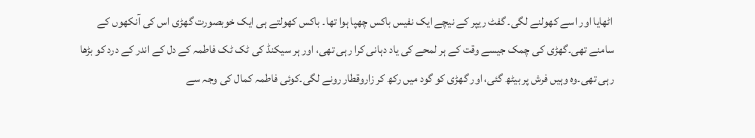اٹھایا اور اسے کھولنے لگی۔ گفٹ ریپر کے نیچے ایک نفیس باکس چھپا ہوا تھا۔ باکس کھولتے ہی ایک خوبصورت گھڑی اس کی آنکھوں کے سامنے تھی۔گھڑی کی چمک جیسے وقت کے ہر لمحے کی یاد دہانی کرا رہی تھی، اور ہر سیکنڈ کی ٹک ٹک فاطمہ کے دل کے اندر کے درد کو بڑھا رہی تھی۔وہ وہیں فرش پر بیٹھ گئی، اور گھڑی کو گود میں رکھ کر زاروقطار رونے لگی۔کوئی فاطمہ کمال کی وجہ سے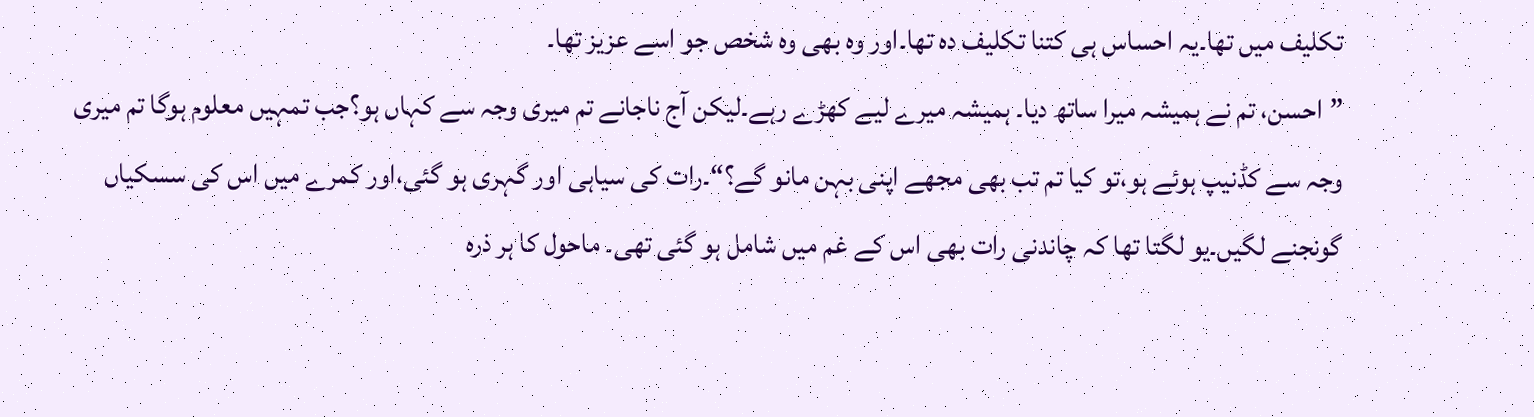تکلیف میں تھا۔یہ احساس ہی کتنا تکلیف دہ تھا۔اور وہ بھی وہ شخص جو اسے عزیز تھا۔
”احسن، تم نے ہمیشہ میرا ساتھ دیا۔ ہمیشہ میرے لیے کھڑے رہے۔لیکن آج ناجانے تم میری وجہ سے کہاں ہو؟جب تمہیں معلوم ہوگا تم میری وجہ سے کڈنیپ ہوئے ہو،تو کیا تم تب بھی مجھے اپنی بہن مانو گے؟“۔رات کی سیاہی اور گہری ہو گئی،اور کمرے میں اس کی سسکیاں گونجنے لگیں۔یو لگتا تھا کہ چاندنی رات بھی اس کے غم میں شامل ہو گئی تھی۔ ماحول کا ہر ذرہ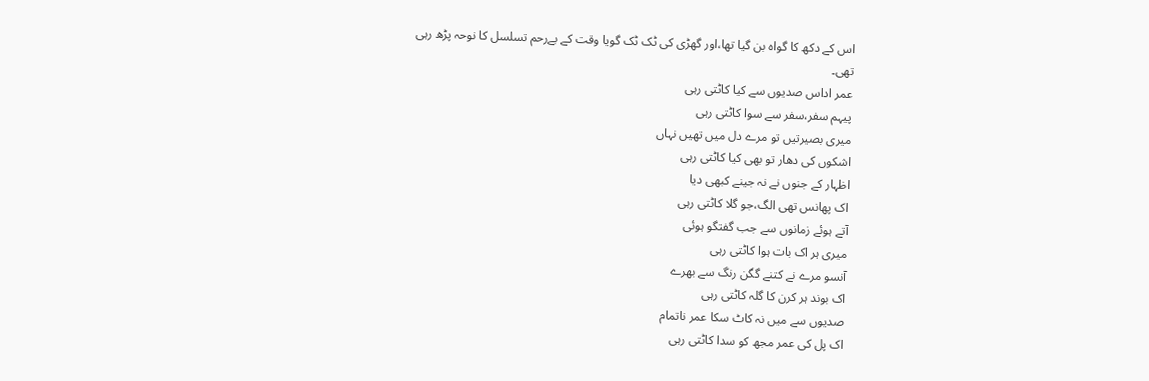اس کے دکھ کا گواہ بن گیا تھا،اور گھڑی کی ٹک ٹک گویا وقت کے بےرحم تسلسل کا نوحہ پڑھ رہی تھی۔
عمر اداس صدیوں سے کیا کاٹتی رہی
پیہم سفر،سفر سے سوا کاٹتی رہی
میری بصیرتیں تو مرے دل میں تھیں نہاں
اشکوں کی دھار تو بھی کیا کاٹتی رہی
اظہار کے جنوں نے نہ جینے کبھی دیا
اک پھانس تھی الگ،جو گلا کاٹتی رہی
آتے ہوئے زمانوں سے جب گفتگو ہوئی
میری ہر اک بات ہوا کاٹتی رہی
آنسو مرے نے کتنے گگن رنگ سے بھرے
اک بوند ہر کرن کا گلہ کاٹتی رہی
صدیوں سے میں نہ کاٹ سکا عمر ناتمام
اک پل کی عمر مجھ کو سدا کاٹتی رہی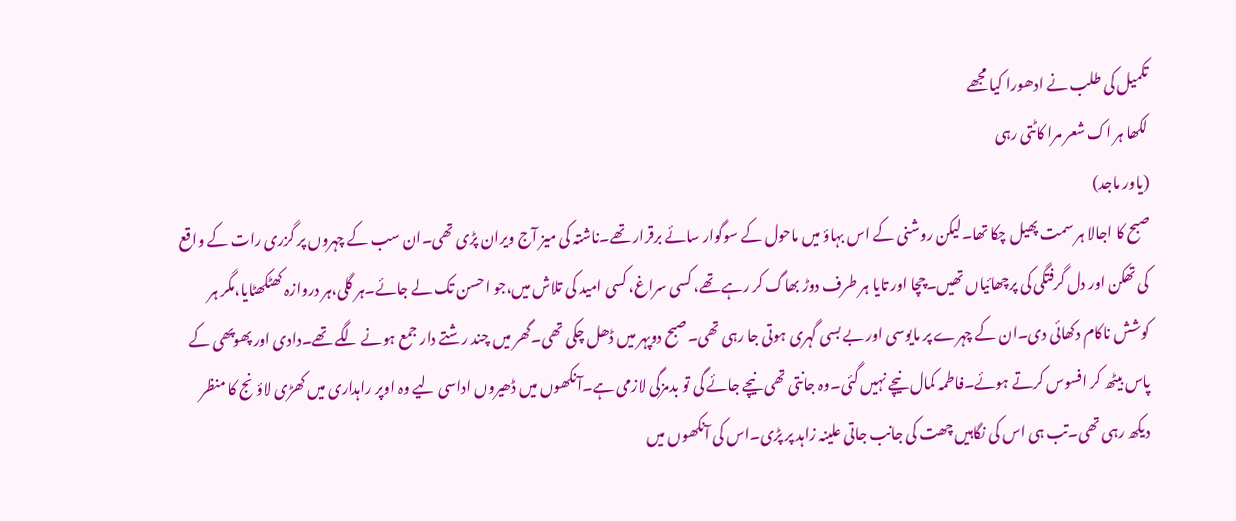تکمیل کی طلب نے ادھورا کیا مجھے
لکھا ہر اک شعر مرا کاٹتی رہی
(یاور ماجد)
صبح کا اجالا ہر سمت پھیل چکا تھا۔لیکن روشنی کے اس بہاؤ میں ماحول کے سوگوار سائے برقرار تھے۔ناشتہ کی میز آج ویران پڑی تھی۔ان سب کے چہروں پر گزری رات کے واقع کی تھکن اور دل گرفتگی کی پرچھائیاں تھیں۔چچا اور تایا ہر طرف دوڑ بھاگ کر رہے تھے، کسی سراغ، کسی امید کی تلاش میں،جو احسن تک لے جائے۔ہر گلی،ہر دروازہ کھٹکھٹایا،مگر ہر کوشش ناکام دکھائی دی۔ان کے چہرے پر مایوسی اور بے بسی گہری ہوتی جا رہی تھی۔صبح دوپہر میں ڈھل چکی تھی۔گھر میں چند رشتے دار جمع ہونے لگے تھے۔دادی اور پھوپھی کے پاس بیٹھ کر افسوس کرتے ہوئے۔فاطمہ کمال نیچے نہیں گئی۔وہ جانتی تھی نیچے جائے گی تو بدمزگی لازمی ہے۔آنکھوں میں ڈھیروں اداسی لیے وہ اوپر راہداری میں کھڑی لاؤنج کا منظر دیکھ رہی تھی۔تب ہی اس کی نگاہیں چھت کی جانب جاتی علینہ زاہد پر پڑی۔اس کی آنکھوں میں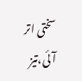سختی اتر آئی،تیز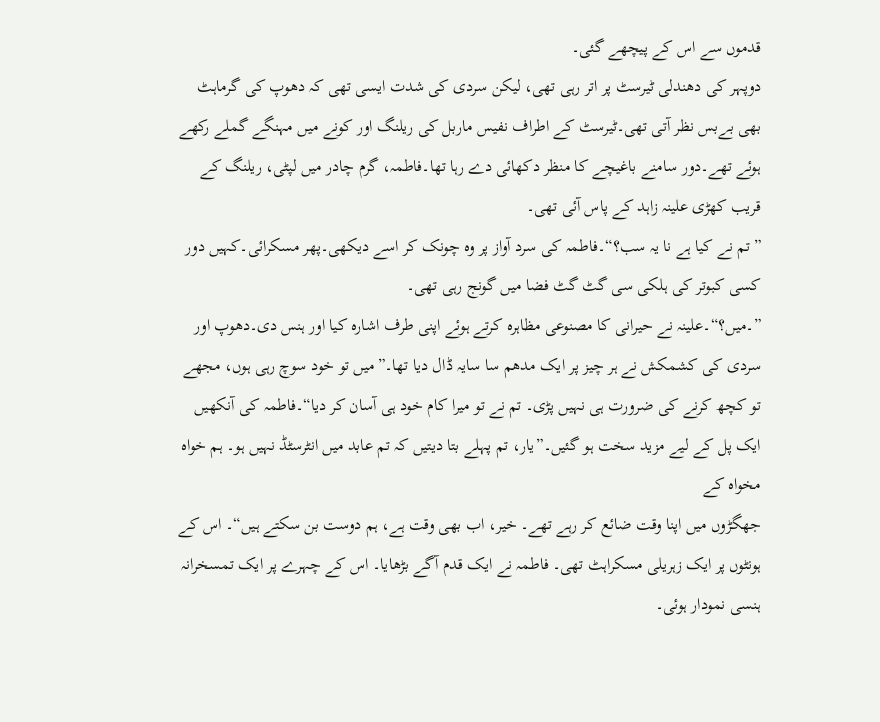قدموں سے اس کے پیچھے گئی۔
دوپہر کی دھندلی ٹیرسٹ پر اتر رہی تھی، لیکن سردی کی شدت ایسی تھی کہ دھوپ کی گرماہٹ بھی بےبس نظر آتی تھی۔ٹیرسٹ کے اطراف نفیس ماربل کی ریلنگ اور کونے میں مہنگے گملے رکھے ہوئے تھے۔دور سامنے باغیچے کا منظر دکھائی دے رہا تھا۔فاطمہ، گرم چادر میں لپٹی، ریلنگ کے قریب کھڑی علینہ زاہد کے پاس آئی تھی۔
”تم نے کیا ہے نا یہ سب؟“۔فاطمہ کی سرد آواز پر وہ چونک کر اسے دیکھی۔پھر مسکرائی۔کہیں دور کسی کبوتر کی ہلکی سی گٹ گٹ فضا میں گونج رہی تھی۔
”۔میں؟“۔علینہ نے حیرانی کا مصنوعی مظاہرہ کرتے ہوئے اپنی طرف اشارہ کیا اور ہنس دی۔دھوپ اور سردی کی کشمکش نے ہر چیز پر ایک مدھم سا سایہ ڈال دیا تھا۔”میں تو خود سوچ رہی ہوں، مجھے تو کچھ کرنے کی ضرورت ہی نہیں پڑی۔ تم نے تو میرا کام خود ہی آسان کر دیا“۔فاطمہ کی آنکھیں ایک پل کے لیے مزید سخت ہو گئیں۔”یار، تم پہلے بتا دیتیں کہ تم عابد میں انٹرسٹڈ نہیں ہو۔ ہم خواہ مخواہ کے
جھگڑوں میں اپنا وقت ضائع کر رہے تھے۔ خیر، اب بھی وقت ہے، ہم دوست بن سکتے ہیں“۔ اس کے ہونٹوں پر ایک زہریلی مسکراہٹ تھی۔ فاطمہ نے ایک قدم آگے بڑھایا۔ اس کے چہرے پر ایک تمسخرانہ ہنسی نمودار ہوئی۔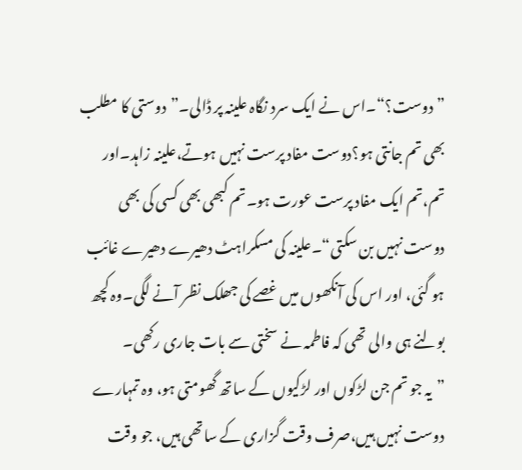”دوست؟“۔اس نے ایک سرد نگاہ علینہ پر ڈالی۔”دوستی کا مطلب بھی تم جانتی ہو؟دوست مفاد پرست نہیں ہوتے،علینہ زاہد۔اور تم،تم ایک مفاد پرست عورت ہو۔تم کبھی بھی کسی کی بھی دوست نہیں بن سکتی“۔علینہ کی مسکراہٹ دھیرے دھیرے غائب ہو گئی، اور اس کی آنکھوں میں غصے کی جھلک نظر آنے لگی۔وہ کچھ بولنے ہی والی تھی کہ فاطمہ نے سختی سے بات جاری رکھی۔
”یہ جو تم جن لڑکوں اور لڑکیوں کے ساتھ گھومتی ہو، وہ تمہارے دوست نہیں ہیں،صرف وقت گزاری کے ساتھی ہیں، جو وقت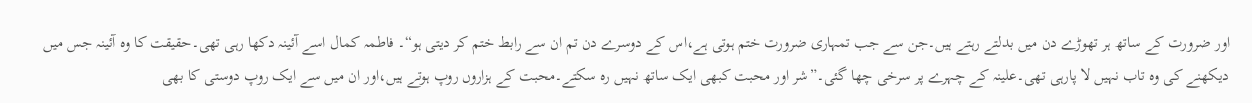اور ضرورت کے ساتھ ہر تھوڑے دن میں بدلتے رہتے ہیں۔جن سے جب تمہاری ضرورت ختم ہوتی ہے،اس کے دوسرے دن تم ان سے رابط ختم کر دیتی ہو“۔ فاطمہ کمال اسے آئینہ دکھا رہی تھی۔حقیقت کا وہ آئینہ جس میں دیکھنے کی وہ تاب نہیں لا پارہی تھی۔علینہ کے چہرے پر سرخی چھا گئی۔”شر اور محبت کبھی ایک ساتھ نہیں رہ سکتے۔محبت کے ہزاروں روپ ہوتے ہیں،اور ان میں سے ایک روپ دوستی کا بھی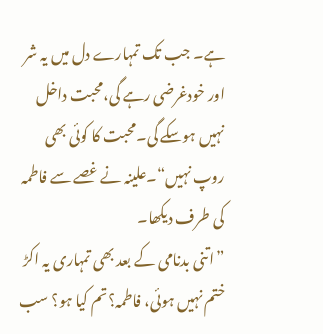ہے۔ جب تک تمہارے دل میں یہ شر اور خودغرضی رہے گی،محبت داخل نہیں ہوسکے گی۔محبت کا کوئی بھی روپ نہیں“۔علینہ نے غصے سے فاطمہ کی طرف دیکھا۔
”اتنی بدنامی کے بعد بھی تمہاری یہ اکڑ ختم نہیں ہوئی، فاطمہ؟تم کیا ہو؟ سب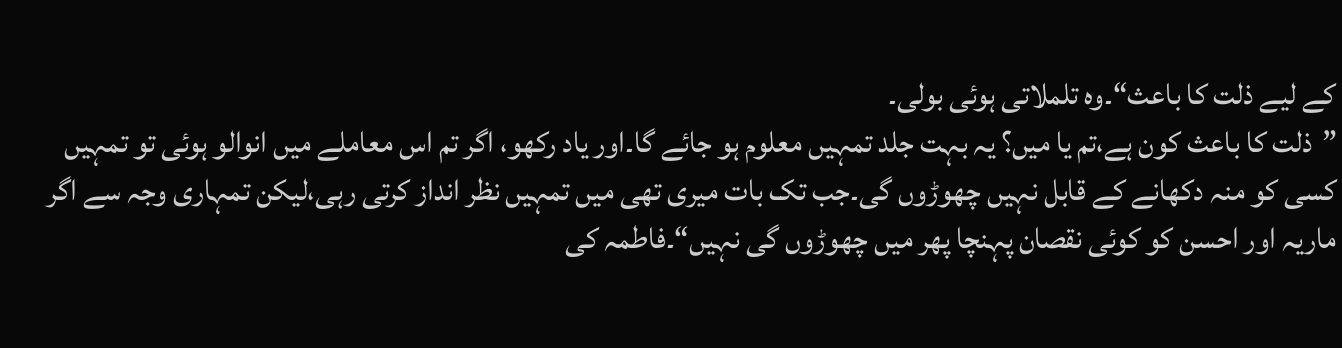کے لیے ذلت کا باعث“۔وہ تلملاتی ہوئی بولی۔
”ذلت کا باعث کون ہے،تم یا میں؟ یہ بہت جلد تمہیں معلوم ہو جائے گا۔اور یاد رکھو، اگر تم اس معاملے میں انوالو ہوئی تو تمہیں کسی کو منہ دکھانے کے قابل نہیں چھوڑوں گی۔جب تک بات میری تھی میں تمہیں نظر انداز کرتی رہی،لیکن تمہاری وجہ سے اگر ماریہ اور احسن کو کوئی نقصان پہنچا پھر میں چھوڑوں گی نہیں“۔فاطمہ کی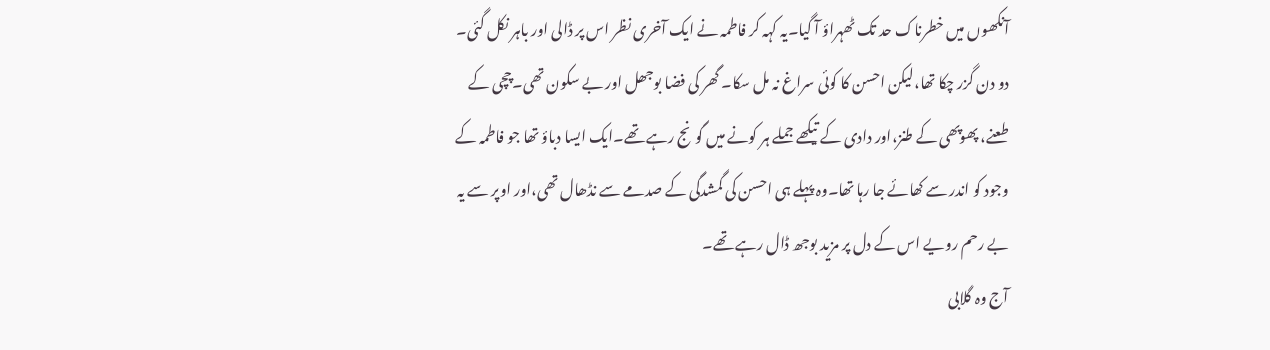آنکھوں میں خطرناک حد تک ٹھہراؤ آ گیا۔یہ کہہ کر فاطمہ نے ایک آخری نظر اس پر ڈالی اور باہر نکل گئی۔
دو دن گزر چکا تھا،لیکن احسن کا کوئی سراغ نہ مل سکا۔ گھر کی فضا بوجھل اور بے سکون تھی۔چچی کے طعنے، پھوپھی کے طنز،اور دادی کے تیکھے جملے ہر کونے میں گونج رہے تھے۔ایک ایسا دباؤ تھا جو فاطمہ کے وجود کو اندر سے کھائے جا رہا تھا۔وہ پہلے ہی احسن کی گمشدگی کے صدمے سے نڈھال تھی،اور اوپر سے یہ بے رحم رویے اس کے دل پر مزید بوجھ ڈال رہے تھے۔
آج وہ گلابی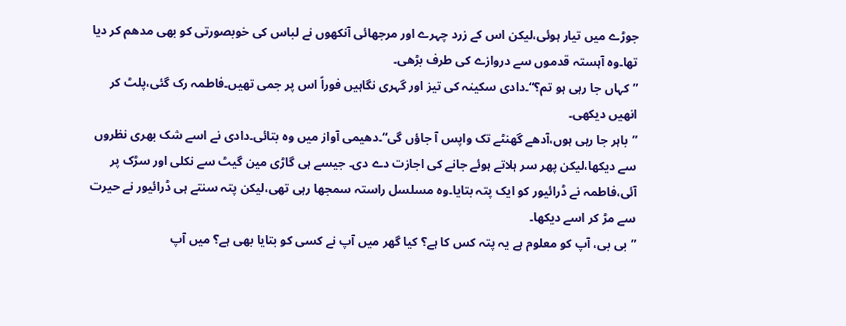جوڑے میں تیار ہوئی،لیکن اس کے زرد چہرے اور مرجھائی آنکھوں نے لباس کی خوبصورتی کو بھی مدھم کر دیا تھا۔وہ آہستہ قدموں سے دروازے کی طرف بڑھی۔
”کہاں جا رہی ہو تم؟“۔دادی سکینہ کی تیز اور گہری نگاہیں فوراً اس پر جمی تھیں۔فاطمہ رک گئی،پلٹ کر انھیں دیکھی۔
”باہر جا رہی ہوں،آدھے گھنٹے تک واپس آ جاؤں گی“۔دھیمی آواز میں وہ بتائی۔دادی نے اسے شک بھری نظروں سے دیکھا،لیکن پھر سر ہلاتے ہوئے جانے کی اجازت دے دی۔ جیسے ہی گاڑی مین گیٹ سے نکلی اور سڑک پر آئی،فاطمہ نے ڈرائیور کو ایک پتہ بتایا۔وہ مسلسل راستہ سمجھا رہی تھی،لیکن پتہ سنتے ہی ڈرائیور نے حیرت سے مڑ کر اسے دیکھا۔
”بی بی، آپ کو معلوم ہے یہ پتہ کس کا ہے؟ کیا گھر میں آپ نے کسی کو بتایا بھی ہے؟ میں آپ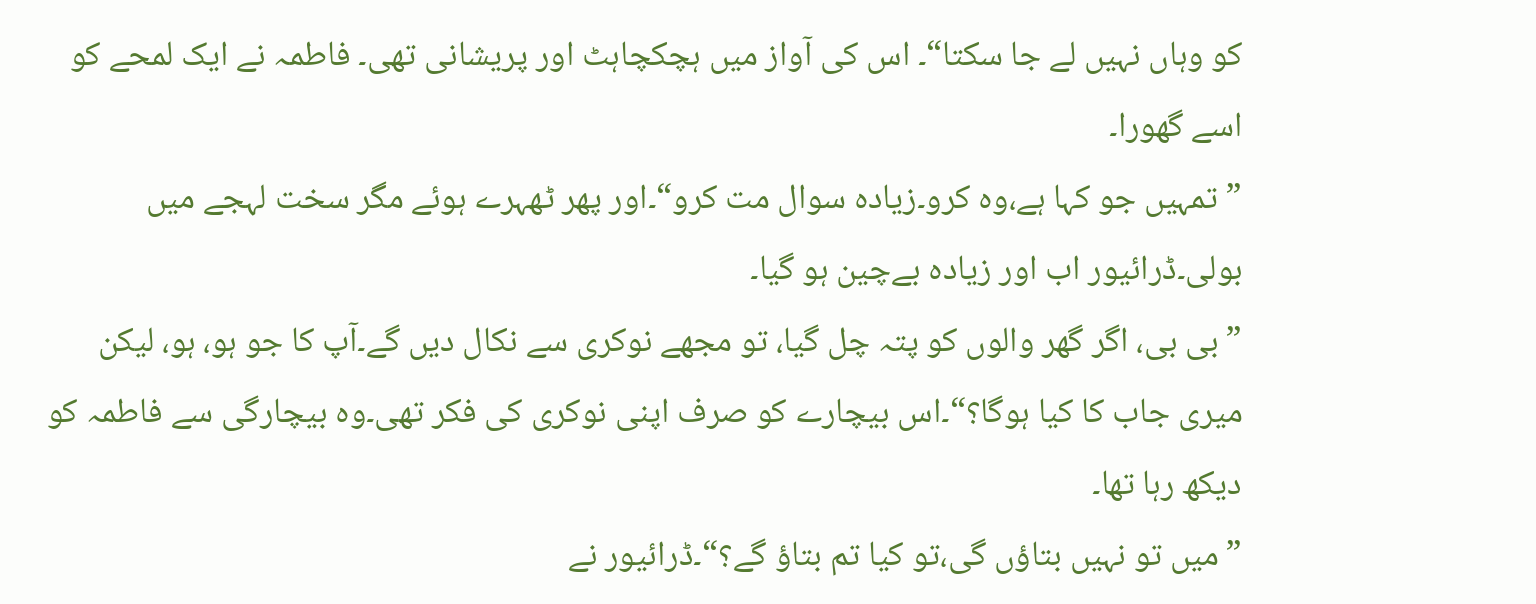کو وہاں نہیں لے جا سکتا“۔ اس کی آواز میں ہچکچاہٹ اور پریشانی تھی۔ فاطمہ نے ایک لمحے کو اسے گھورا۔
”تمہیں جو کہا ہے،وہ کرو۔زیادہ سوال مت کرو“۔اور پھر ٹھہرے ہوئے مگر سخت لہجے میں بولی۔ڈرائیور اب اور زیادہ بےچین ہو گیا۔
”بی بی، اگر گھر والوں کو پتہ چل گیا، تو مجھے نوکری سے نکال دیں گے۔آپ کا جو ہو، ہو، لیکن میری جاب کا کیا ہوگا؟“۔اس بیچارے کو صرف اپنی نوکری کی فکر تھی۔وہ بیچارگی سے فاطمہ کو دیکھ رہا تھا۔
”میں تو نہیں بتاؤں گی،تو کیا تم بتاؤ گے؟“۔ڈرائیور نے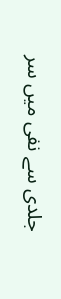جلدی سے نفی میں سر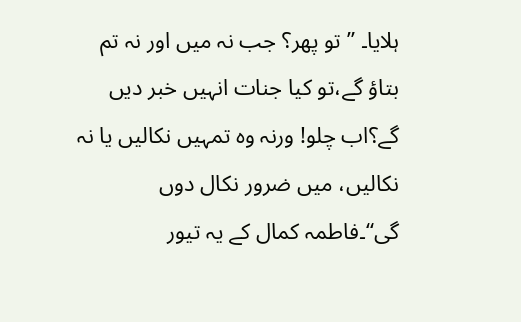ہلایا۔ ”تو پھر؟ جب نہ میں اور نہ تم بتاؤ گے،تو کیا جنات انہیں خبر دیں گے؟اب چلو! ورنہ وہ تمہیں نکالیں یا نہ نکالیں، میں ضرور نکال دوں گی“۔فاطمہ کمال کے یہ تیور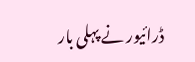ڈرائیور نے پہلی بار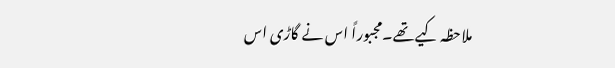ملاحظہ کیے تھے۔مجبوراً اس نے گاڑی اس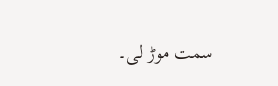سمت موڑ لی۔